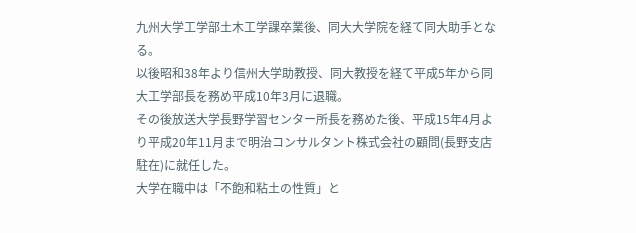九州大学工学部土木工学課卒業後、同大大学院を経て同大助手となる。
以後昭和38年より信州大学助教授、同大教授を経て平成5年から同大工学部長を務め平成10年3月に退職。
その後放送大学長野学習センター所長を務めた後、平成15年4月より平成20年11月まで明治コンサルタント株式会社の顧問(長野支店駐在)に就任した。
大学在職中は「不飽和粘土の性質」と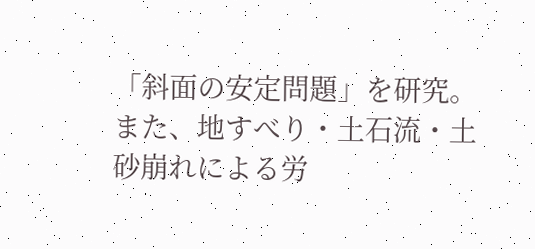「斜面の安定問題」を研究。
また、地すべり・土石流・土砂崩れによる労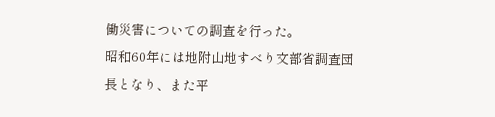働災害についての調査を行った。
昭和60年には地附山地すべり文部省調査団長となり、また平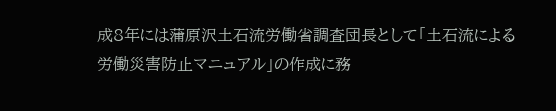成8年には蒲原沢土石流労働省調査団長として「土石流による労働災害防止マニュアル」の作成に務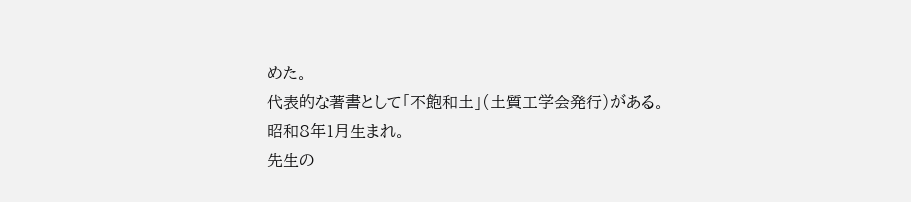めた。
代表的な著書として「不飽和土」(土質工学会発行)がある。
昭和8年1月生まれ。
先生の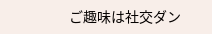ご趣味は社交ダン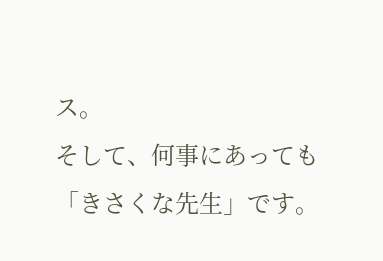ス。
そして、何事にあっても「きさくな先生」です。